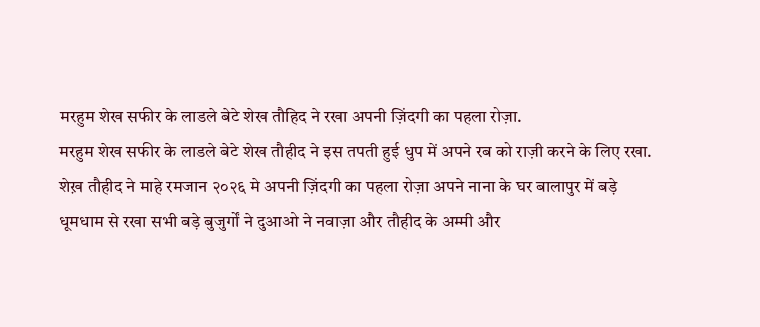मरहुम शेख सफीर के लाडले बेटे शेख तौहिद ने रखा अपनी ज़िंदगी का पहला रोज़ा.
मरहुम शेख सफीर के लाडले बेटे शेख तौहीद ने इस तपती हुई धुप में अपने रब को राज़ी करने के लिए रखा.
शेख़ तौहीद ने माहे रमजान २०२६ मे अपनी ज़िंदगी का पहला रोज़ा अपने नाना के घर बालापुर में बड़े धूमधाम से रखा सभी बड़े बुजुर्गों ने दुआओ ने नवाज़ा और तौहीद के अम्मी और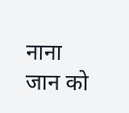नाना जान को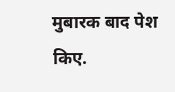मुबारक बाद पेश किए.